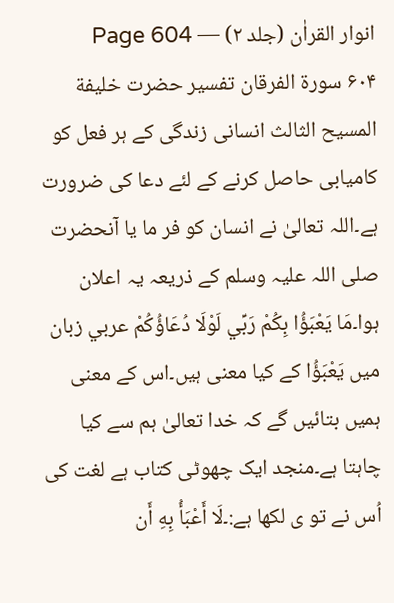انوار القراٰن (جلد ۲) — Page 604
۶۰۴ سورة الفرقان تفسیر حضرت خلیفة المسیح الثالث انسانی زندگی کے ہر فعل کو کامیابی حاصل کرنے کے لئے دعا کی ضرورت ہے۔اللہ تعالیٰ نے انسان کو فر ما یا آنحضرت صلی اللہ علیہ وسلم کے ذریعہ یہ اعلان ہوا۔مَا يَعْبَؤُا بِكُمْ رَبِّي لَوْلَا دُعَاؤُكُمْ عربي زبان میں يَعْبَؤُا کے کیا معنی ہیں۔اس کے معنی ہمیں بتائیں گے کہ خدا تعالیٰ ہم سے کیا چاہتا ہے۔منجد ایک چھوٹی کتاب ہے لغت کی اُس نے تو ی لکھا ہے:۔لَا أَعْبَأُ بِهِ أَن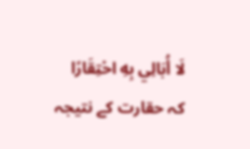لَا أُبَالِي بِهِ احْتِقَارًا کہ حقارت کے نتیجہ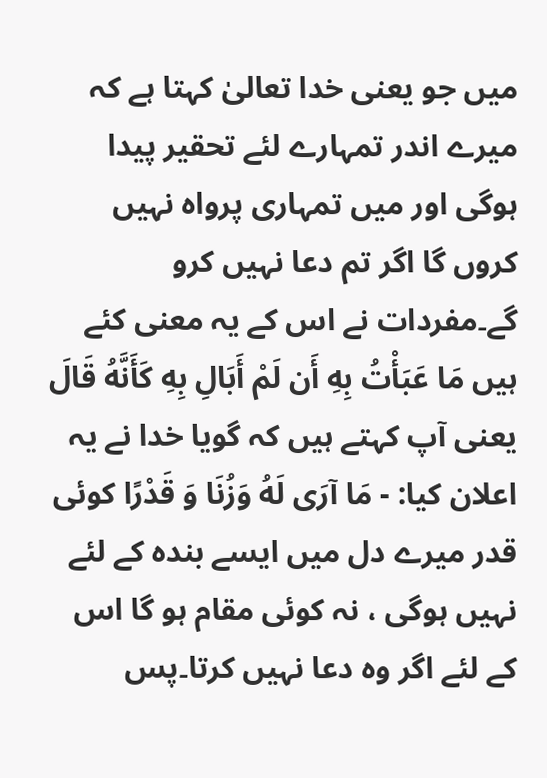میں جو یعنی خدا تعالیٰ کہتا ہے کہ میرے اندر تمہارے لئے تحقیر پیدا ہوگی اور میں تمہاری پرواہ نہیں کروں گا اگر تم دعا نہیں کرو گے۔مفردات نے اس کے یہ معنی کئے ہیں مَا عَبَأْتُ بِهِ أَن لَمْ أَبَالِ بِهِ كَأَنَّهُ قَالَ یعنی آپ کہتے ہیں کہ گویا خدا نے یہ اعلان کیا: - مَا آرَى لَهُ وَزُنَا وَ قَدْرًا کوئی قدر میرے دل میں ایسے بندہ کے لئے نہیں ہوگی ، نہ کوئی مقام ہو گا اس کے لئے اگر وہ دعا نہیں کرتا۔پس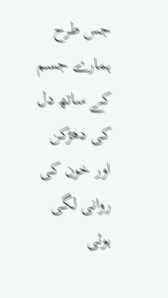جس طرح ہمارے جسم کے ساتھ دل کی دھڑکن اور خون کی روانی لگی ہوئی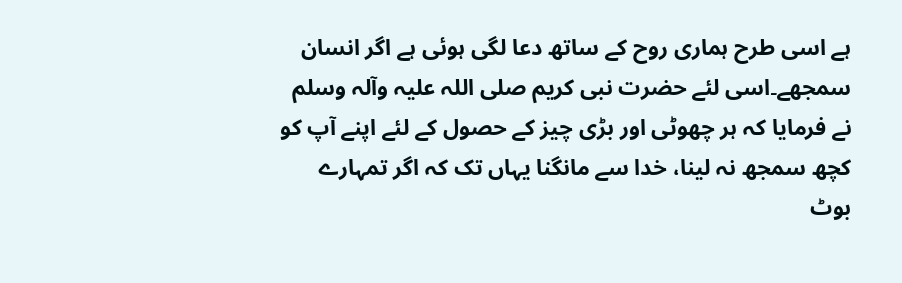ہے اسی طرح ہماری روح کے ساتھ دعا لگی ہوئی ہے اگر انسان سمجھے۔اسی لئے حضرت نبی کریم صلی اللہ علیہ وآلہ وسلم نے فرمایا کہ ہر چھوٹی اور بڑی چیز کے حصول کے لئے اپنے آپ کو کچھ سمجھ نہ لینا، خدا سے مانگنا یہاں تک کہ اگر تمہارے بوٹ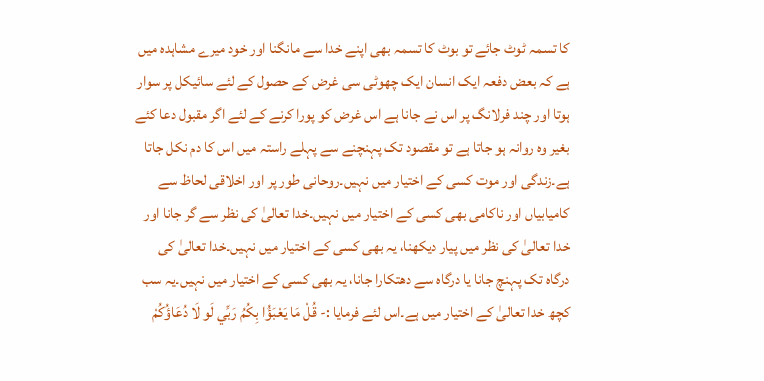کا تسمہ ٹوٹ جائے تو بوٹ کا تسمہ بھی اپنے خدا سے مانگنا اور خود میرے مشاہدہ میں ہے کہ بعض دفعہ ایک انسان ایک چھوٹی سی غرض کے حصول کے لئے سائیکل پر سوار ہوتا اور چند فرلانگ پر اس نے جانا ہے اس غرض کو پورا کرنے کے لئے اگر مقبول دعا کئے بغیر وہ روانہ ہو جاتا ہے تو مقصود تک پہنچنے سے پہلے راستہ میں اس کا دم نکل جاتا ہے۔زندگی اور موت کسی کے اختیار میں نہیں۔روحانی طور پر اور اخلاقی لحاظ سے کامیابیاں اور ناکامی بھی کسی کے اختیار میں نہیں۔خدا تعالیٰ کی نظر سے گر جانا اور خدا تعالیٰ کی نظر میں پیار دیکھنا، یہ بھی کسی کے اختیار میں نہیں۔خدا تعالیٰ کی درگاہ تک پہنچ جانا یا درگاہ سے دھتکارا جانا، یہ بھی کسی کے اختیار میں نہیں۔یہ سب کچھ خدا تعالیٰ کے اختیار میں ہے۔اس لئے فرمایا :- قُلْ مَا يَعْبَؤُا بِكُمُ رَبِّي لَو لَا دُعَاؤُكُمْ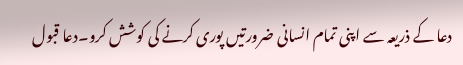دعا کے ذریعہ سے اپنی تمام انسانی ضرورتیں پوری کرنے کی کوشش کرو۔دعا قبول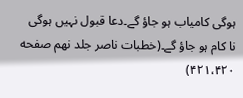ہوگی کامیاب ہو جاؤ گے۔دعا قبول نہیں ہوگی نا کام ہو جاؤ گے۔(خطبات ناصر جلد نهم صفحه ۴۲۱،۴۲۰)